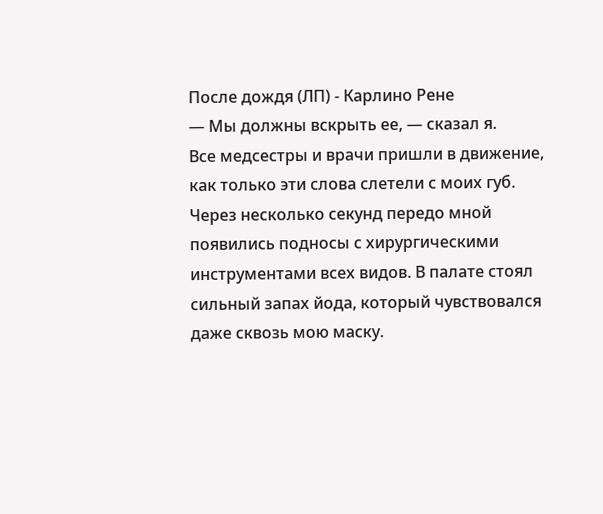После дождя (ЛП) - Карлино Рене
— Мы должны вскрыть ее, — сказал я.
Все медсестры и врачи пришли в движение, как только эти слова слетели с моих губ. Через несколько секунд передо мной появились подносы с хирургическими инструментами всех видов. В палате стоял сильный запах йода, который чувствовался даже сквозь мою маску.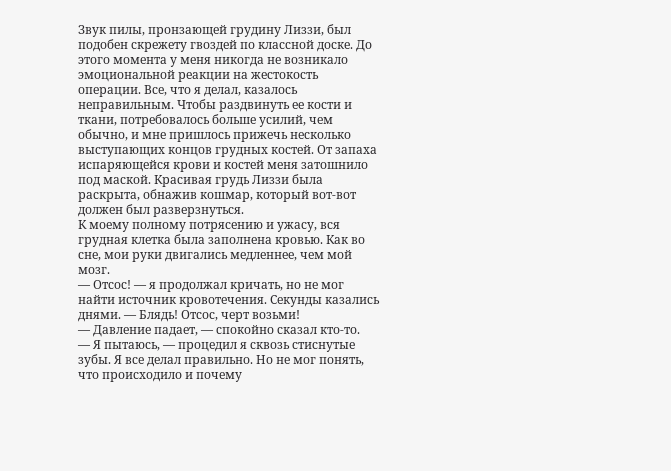Звук пилы, пронзающей грудину Лиззи, был подобен скрежету гвоздей по классной доске. До этого момента у меня никогда не возникало эмоциональной реакции на жестокость операции. Все, что я делал, казалось неправильным. Чтобы раздвинуть ее кости и ткани, потребовалось больше усилий, чем обычно, и мне пришлось прижечь несколько выступающих концов грудных костей. От запаха испаряющейся крови и костей меня затошнило под маской. Красивая грудь Лиззи была раскрыта, обнажив кошмар, который вот-вот должен был разверзнуться.
К моему полному потрясению и ужасу, вся грудная клетка была заполнена кровью. Как во сне, мои руки двигались медленнее, чем мой мозг.
— Отсос! — я продолжал кричать, но не мог найти источник кровотечения. Секунды казались днями. — Блядь! Отсос, черт возьми!
— Давление падает, — спокойно сказал кто-то.
— Я пытаюсь, — процедил я сквозь стиснутые зубы. Я все делал правильно. Но не мог понять, что происходило и почему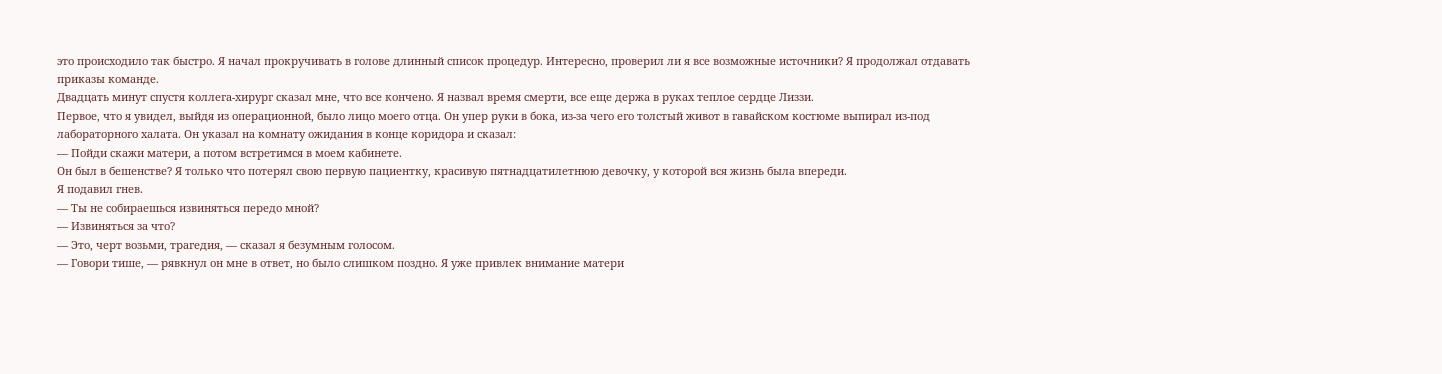это происходило так быстро. Я начал прокручивать в голове длинный список процедур. Интересно, проверил ли я все возможные источники? Я продолжал отдавать приказы команде.
Двадцать минут спустя коллега-хирург сказал мне, что все кончено. Я назвал время смерти, все еще держа в руках теплое сердце Лиззи.
Первое, что я увидел, выйдя из операционной, было лицо моего отца. Он упер руки в бока, из-за чего его толстый живот в гавайском костюме выпирал из-под лабораторного халата. Он указал на комнату ожидания в конце коридора и сказал:
— Пойди скажи матери, а потом встретимся в моем кабинете.
Он был в бешенстве? Я только что потерял свою первую пациентку, красивую пятнадцатилетнюю девочку, у которой вся жизнь была впереди.
Я подавил гнев.
— Ты не собираешься извиняться передо мной?
— Извиняться за что?
— Это, черт возьми, трагедия, — сказал я безумным голосом.
— Говори тише, — рявкнул он мне в ответ, но было слишком поздно. Я уже привлек внимание матери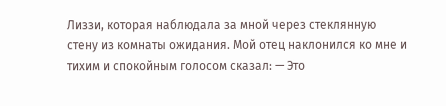Лиззи, которая наблюдала за мной через стеклянную стену из комнаты ожидания. Мой отец наклонился ко мне и тихим и спокойным голосом сказал: — Это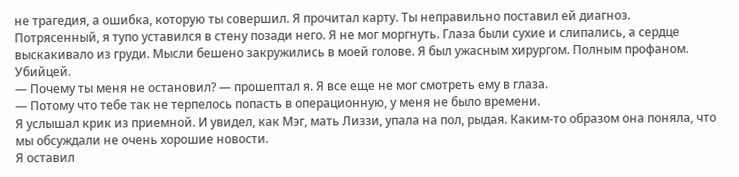не трагедия, а ошибка, которую ты совершил. Я прочитал карту. Ты неправильно поставил ей диагноз.
Потрясенный, я тупо уставился в стену позади него. Я не мог моргнуть. Глаза были сухие и слипались, а сердце выскакивало из груди. Мысли бешено закружились в моей голове. Я был ужасным хирургом. Полным профаном. Убийцей.
— Почему ты меня не остановил? — прошептал я. Я все еще не мог смотреть ему в глаза.
— Потому что тебе так не терпелось попасть в операционную, у меня не было времени.
Я услышал крик из приемной. И увидел, как Мэг, мать Лиззи, упала на пол, рыдая. Каким-то образом она поняла, что мы обсуждали не очень хорошие новости.
Я оставил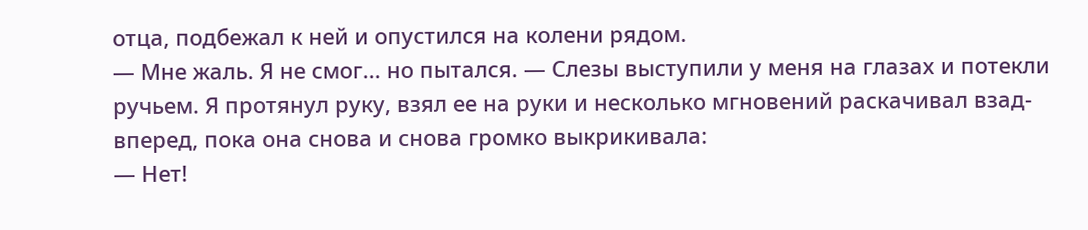отца, подбежал к ней и опустился на колени рядом.
— Мне жаль. Я не смог... но пытался. — Слезы выступили у меня на глазах и потекли ручьем. Я протянул руку, взял ее на руки и несколько мгновений раскачивал взад-вперед, пока она снова и снова громко выкрикивала:
— Нет!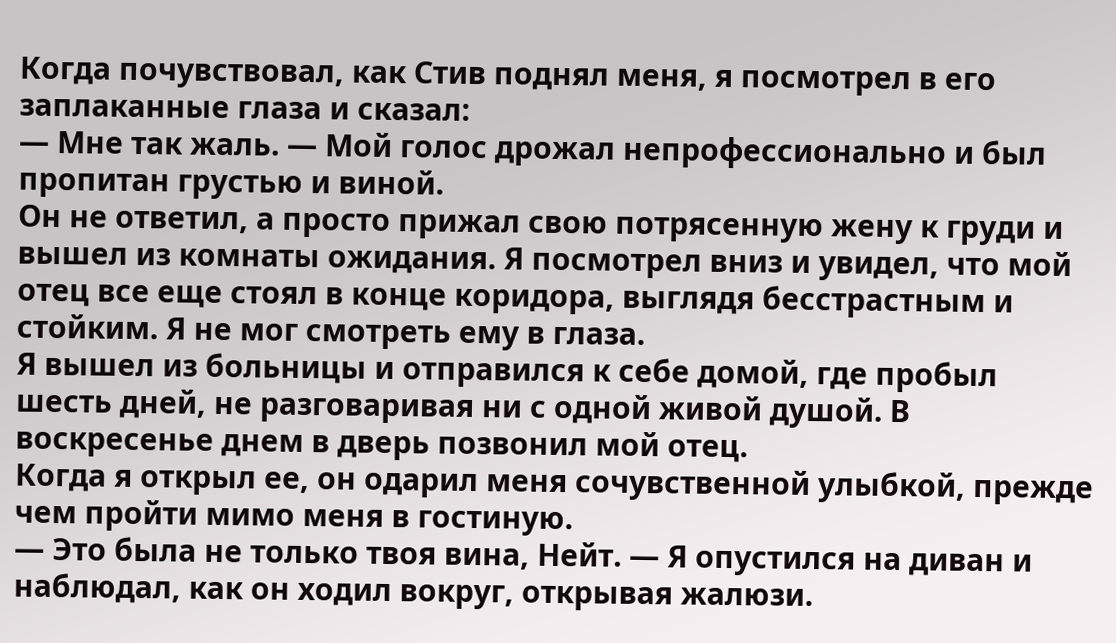Когда почувствовал, как Стив поднял меня, я посмотрел в его заплаканные глаза и сказал:
— Мне так жаль. — Мой голос дрожал непрофессионально и был пропитан грустью и виной.
Он не ответил, а просто прижал свою потрясенную жену к груди и вышел из комнаты ожидания. Я посмотрел вниз и увидел, что мой отец все еще стоял в конце коридора, выглядя бесстрастным и стойким. Я не мог смотреть ему в глаза.
Я вышел из больницы и отправился к себе домой, где пробыл шесть дней, не разговаривая ни с одной живой душой. В воскресенье днем в дверь позвонил мой отец.
Когда я открыл ее, он одарил меня сочувственной улыбкой, прежде чем пройти мимо меня в гостиную.
— Это была не только твоя вина, Нейт. — Я опустился на диван и наблюдал, как он ходил вокруг, открывая жалюзи.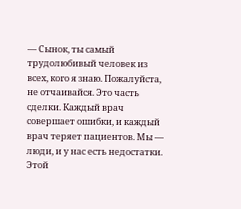— Сынок, ты самый трудолюбивый человек из всех, кого я знаю. Пожалуйста, не отчаивайся. Это часть сделки. Каждый врач совершает ошибки, и каждый врач теряет пациентов. Мы — люди, и у нас есть недостатки. Этой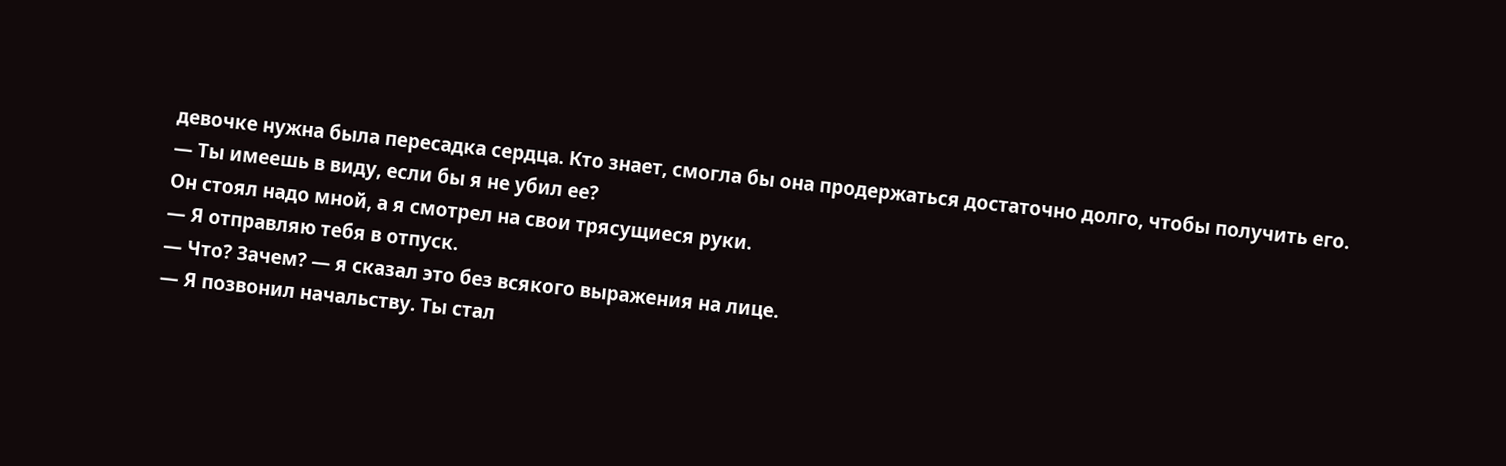девочке нужна была пересадка сердца. Кто знает, смогла бы она продержаться достаточно долго, чтобы получить его.
— Ты имеешь в виду, если бы я не убил ее?
Он стоял надо мной, а я смотрел на свои трясущиеся руки.
— Я отправляю тебя в отпуск.
— Что? Зачем? — я сказал это без всякого выражения на лице.
— Я позвонил начальству. Ты стал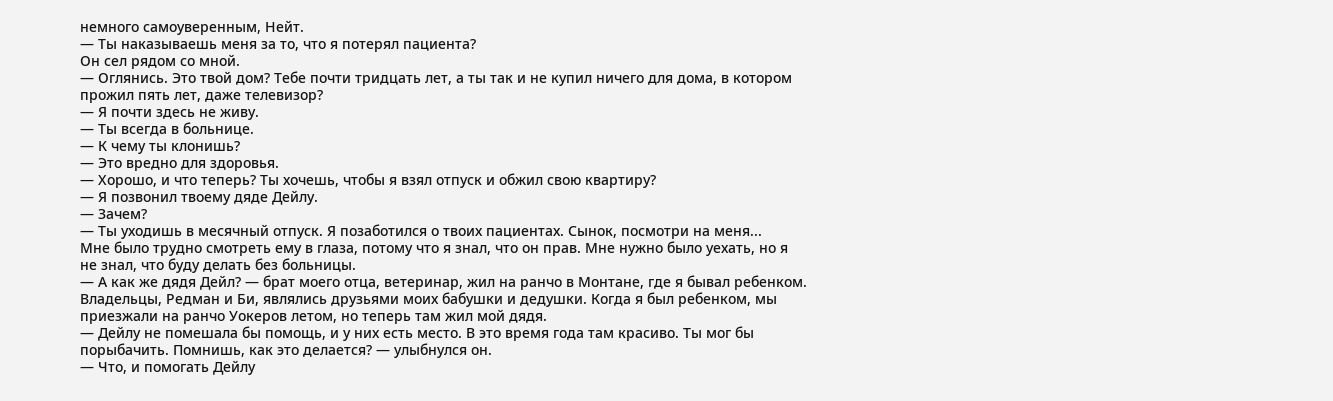немного самоуверенным, Нейт.
— Ты наказываешь меня за то, что я потерял пациента?
Он сел рядом со мной.
— Оглянись. Это твой дом? Тебе почти тридцать лет, а ты так и не купил ничего для дома, в котором прожил пять лет, даже телевизор?
— Я почти здесь не живу.
— Ты всегда в больнице.
— К чему ты клонишь?
— Это вредно для здоровья.
— Хорошо, и что теперь? Ты хочешь, чтобы я взял отпуск и обжил свою квартиру?
— Я позвонил твоему дяде Дейлу.
— Зачем?
— Ты уходишь в месячный отпуск. Я позаботился о твоих пациентах. Сынок, посмотри на меня...
Мне было трудно смотреть ему в глаза, потому что я знал, что он прав. Мне нужно было уехать, но я не знал, что буду делать без больницы.
— А как же дядя Дейл? — брат моего отца, ветеринар, жил на ранчо в Монтане, где я бывал ребенком. Владельцы, Редман и Би, являлись друзьями моих бабушки и дедушки. Когда я был ребенком, мы приезжали на ранчо Уокеров летом, но теперь там жил мой дядя.
— Дейлу не помешала бы помощь, и у них есть место. В это время года там красиво. Ты мог бы порыбачить. Помнишь, как это делается? — улыбнулся он.
— Что, и помогать Дейлу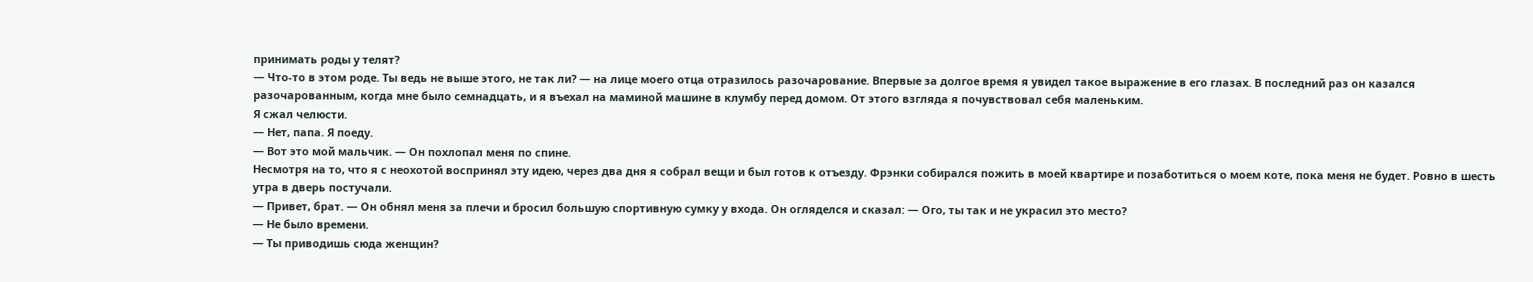принимать роды у телят?
— Что-то в этом роде. Ты ведь не выше этого, не так ли? — на лице моего отца отразилось разочарование. Впервые за долгое время я увидел такое выражение в его глазах. В последний раз он казался разочарованным, когда мне было семнадцать, и я въехал на маминой машине в клумбу перед домом. От этого взгляда я почувствовал себя маленьким.
Я сжал челюсти.
— Нет, папа. Я поеду.
— Вот это мой мальчик. — Он похлопал меня по спине.
Несмотря на то, что я с неохотой воспринял эту идею, через два дня я собрал вещи и был готов к отъезду. Фрэнки собирался пожить в моей квартире и позаботиться о моем коте, пока меня не будет. Ровно в шесть утра в дверь постучали.
— Привет, брат. — Он обнял меня за плечи и бросил большую спортивную сумку у входа. Он огляделся и сказал: — Ого, ты так и не украсил это место?
— Не было времени.
— Ты приводишь сюда женщин?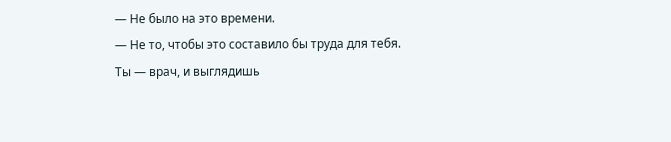— Не было на это времени.
— Не то, чтобы это составило бы труда для тебя. Ты — врач, и выглядишь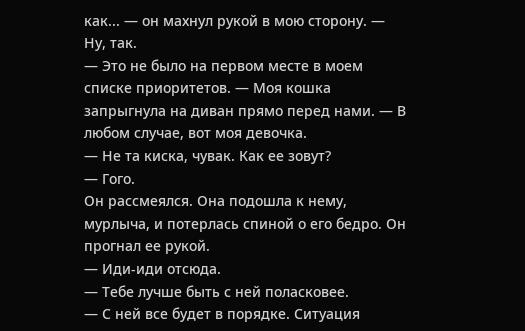как... — он махнул рукой в мою сторону. — Ну, так.
— Это не было на первом месте в моем списке приоритетов. — Моя кошка запрыгнула на диван прямо перед нами. — В любом случае, вот моя девочка.
— Не та киска, чувак. Как ее зовут?
— Гого.
Он рассмеялся. Она подошла к нему, мурлыча, и потерлась спиной о его бедро. Он прогнал ее рукой.
— Иди-иди отсюда.
— Тебе лучше быть с ней поласковее.
— С ней все будет в порядке. Ситуация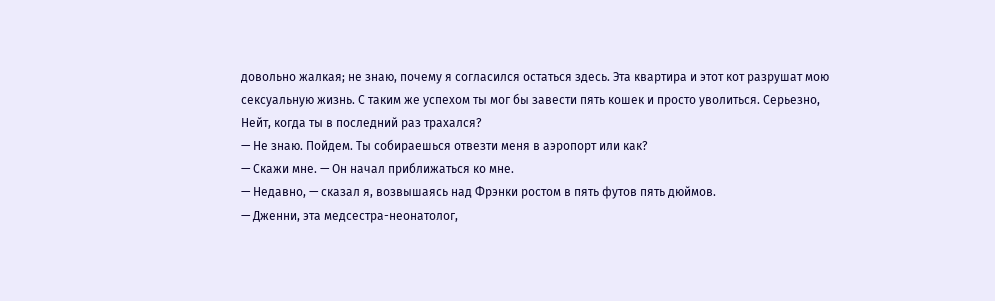довольно жалкая; не знаю, почему я согласился остаться здесь. Эта квартира и этот кот разрушат мою сексуальную жизнь. С таким же успехом ты мог бы завести пять кошек и просто уволиться. Серьезно, Нейт, когда ты в последний раз трахался?
— Не знаю. Пойдем. Ты собираешься отвезти меня в аэропорт или как?
— Скажи мне. — Он начал приближаться ко мне.
— Недавно, — сказал я, возвышаясь над Фрэнки ростом в пять футов пять дюймов.
— Дженни, эта медсестра-неонатолог,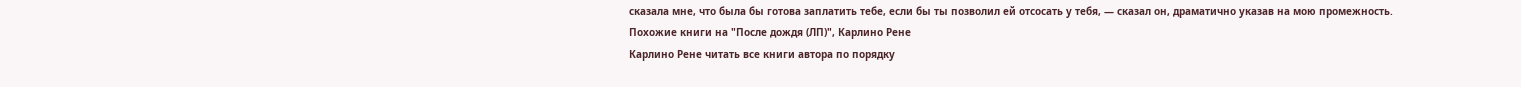сказала мне, что была бы готова заплатить тебе, если бы ты позволил ей отсосать у тебя, — сказал он, драматично указав на мою промежность.
Похожие книги на "После дождя (ЛП)", Карлино Рене
Карлино Рене читать все книги автора по порядку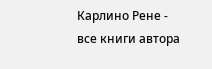Карлино Рене - все книги автора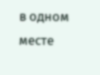в одном месте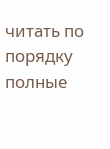читать по порядку полные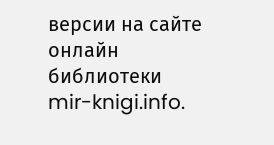версии на сайте онлайн библиотеки mir-knigi.info.